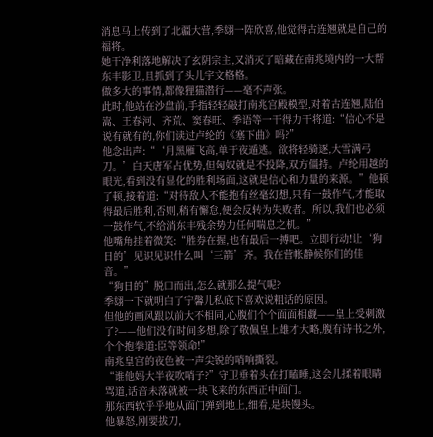消息马上传到了北疆大营,季翃一阵欣喜,他觉得古连翘就是自己的福将。
她干净利落地解决了玄阴宗主,又消灭了暗藏在南兆境内的一大帮东丰影卫,且抓到了头儿宇文格格。
做多大的事情,都像狸猫潜行——毫不声张。
此时,他站在沙盘前,手指轻轻敲打南兆宫殿模型,对着古连翘,陆伯嵩、王春河、齐荒、窦春旺、季语等一干得力干将道:“信心不是说有就有的,你们读过卢纶的《塞下曲》吗?”
他念出声:“‘月黑雁飞高,单于夜遁逃。欲将轻骑逐,大雪满弓刀。’白天唐军占优势,但匈奴就是不投降,双方僵持。卢纶用越的眼光,看到没有显化的胜利场面,这就是信心和力量的来源。”他顿了顿,接着道:“对待敌人不能抱有丝毫幻想,只有一鼓作气,才能取得最后胜利,否则,稍有懈怠,便会反转为失败者。所以,我们也必须一鼓作气,不给消东丰残余势力任何喘息之机。”
他嘴角挂着微笑:“胜券在握,也有最后一搏吧。立即行动!让‘狗日的’见识见识什么叫‘三箭’齐。我在营帐静候你们的佳音。”
“狗日的”脱口而出,怎么就那么提气呢?
季翃一下就明白了宁馨儿私底下喜欢说粗话的原因。
但他的画风跟以前大不相同,心腹们个个面面相觑——皇上受刺激了?——他们没有时间多想,除了敬佩皇上雄才大略,腹有诗书之外,个个抱拳道:臣等领命!”
南兆皇宫的夜色被一声尖锐的哨响撕裂。
“谁他妈大半夜吹哨子?”守卫垂着头在打瞌睡,这会儿揉着眼睛骂道,话音未落就被一块飞来的东西正中面门。
那东西软乎乎地从面门弹到地上,细看,是块馒头。
他暴怒,刚要拔刀,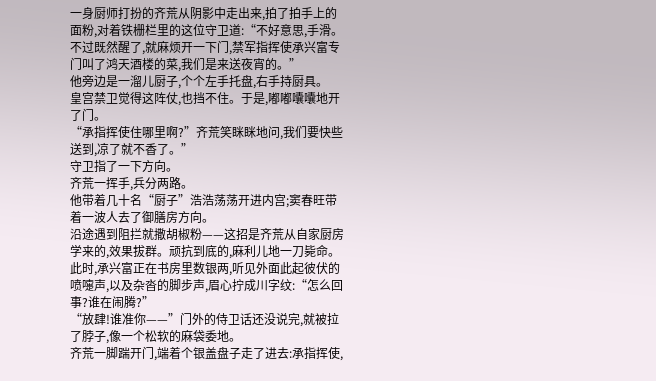一身厨师打扮的齐荒从阴影中走出来,拍了拍手上的面粉,对着铁栅栏里的这位守卫道:“不好意思,手滑。不过既然醒了,就麻烦开一下门,禁军指挥使承兴富专门叫了鸿天酒楼的菜,我们是来送夜宵的。”
他旁边是一溜儿厨子,个个左手托盘,右手持厨具。
皇宫禁卫觉得这阵仗,也挡不住。于是,嘟嘟囔囔地开了门。
“承指挥使住哪里啊?”齐荒笑眯眯地问,我们要快些送到,凉了就不香了。”
守卫指了一下方向。
齐荒一挥手,兵分两路。
他带着几十名“厨子”浩浩荡荡开进内宫;窦春旺带着一波人去了御膳房方向。
沿途遇到阻拦就撒胡椒粉——这招是齐荒从自家厨房学来的,效果拔群。顽抗到底的,麻利儿地一刀毙命。
此时,承兴富正在书房里数银两,听见外面此起彼伏的喷嚏声,以及杂沓的脚步声,眉心拧成川字纹:“怎么回事?谁在闹腾?”
“放肆!谁准你——”门外的侍卫话还没说完,就被拉了脖子,像一个松软的麻袋委地。
齐荒一脚踹开门,端着个银盖盘子走了进去:承指挥使,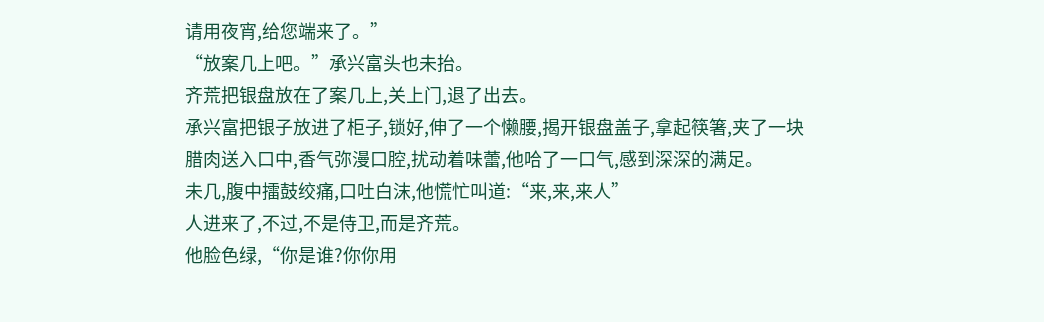请用夜宵,给您端来了。”
“放案几上吧。”承兴富头也未抬。
齐荒把银盘放在了案几上,关上门,退了出去。
承兴富把银子放进了柜子,锁好,伸了一个懒腰,揭开银盘盖子,拿起筷箸,夹了一块腊肉送入口中,香气弥漫口腔,扰动着味蕾,他哈了一口气,感到深深的满足。
未几,腹中擂鼓绞痛,口吐白沫,他慌忙叫道:“来,来,来人”
人进来了,不过,不是侍卫,而是齐荒。
他脸色绿,“你是谁?你你用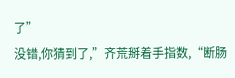了”
没错,你猜到了,”齐荒掰着手指数,“断肠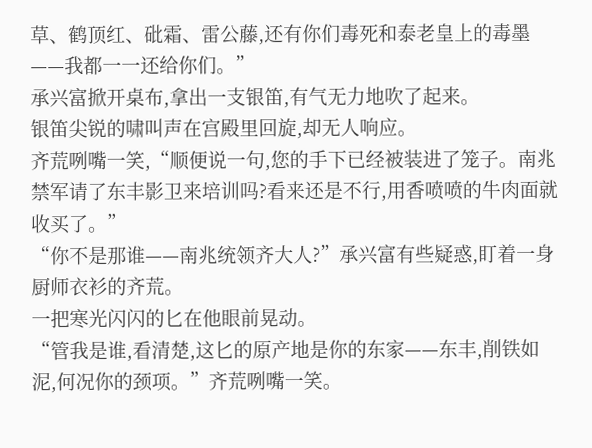草、鹤顶红、砒霜、雷公藤,还有你们毒死和泰老皇上的毒墨——我都一一还给你们。”
承兴富掀开桌布,拿出一支银笛,有气无力地吹了起来。
银笛尖锐的啸叫声在宫殿里回旋,却无人响应。
齐荒咧嘴一笑,“顺便说一句,您的手下已经被装进了笼子。南兆禁军请了东丰影卫来培训吗?看来还是不行,用香喷喷的牛肉面就收买了。”
“你不是那谁——南兆统领齐大人?”承兴富有些疑惑,盯着一身厨师衣衫的齐荒。
一把寒光闪闪的匕在他眼前晃动。
“管我是谁,看清楚,这匕的原产地是你的东家——东丰,削铁如泥,何况你的颈项。”齐荒咧嘴一笑。